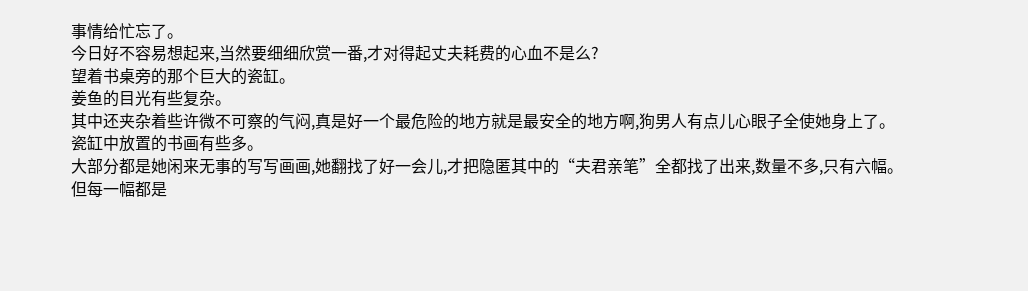事情给忙忘了。
今日好不容易想起来,当然要细细欣赏一番,才对得起丈夫耗费的心血不是么?
望着书桌旁的那个巨大的瓷缸。
姜鱼的目光有些复杂。
其中还夹杂着些许微不可察的气闷,真是好一个最危险的地方就是最安全的地方啊,狗男人有点儿心眼子全使她身上了。
瓷缸中放置的书画有些多。
大部分都是她闲来无事的写写画画,她翻找了好一会儿,才把隐匿其中的“夫君亲笔”全都找了出来,数量不多,只有六幅。
但每一幅都是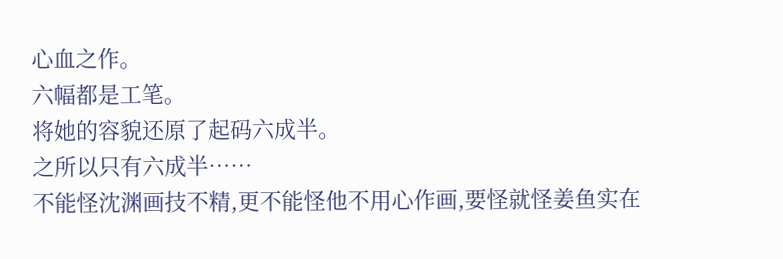心血之作。
六幅都是工笔。
将她的容貌还原了起码六成半。
之所以只有六成半……
不能怪沈渊画技不精,更不能怪他不用心作画,要怪就怪姜鱼实在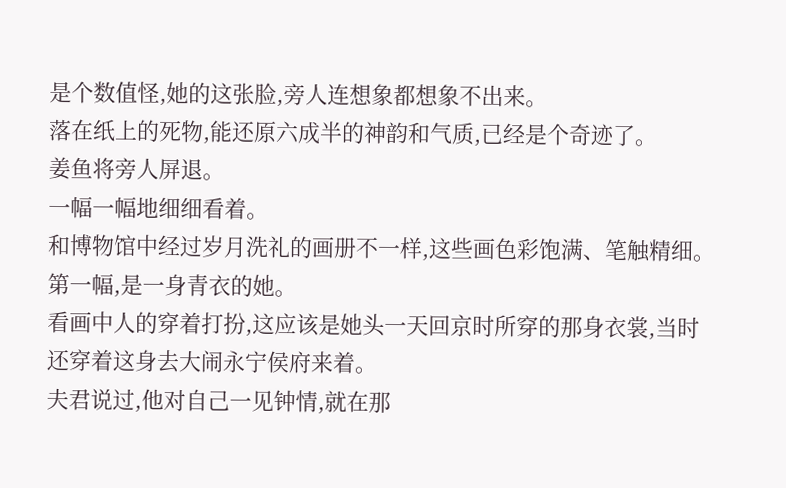是个数值怪,她的这张脸,旁人连想象都想象不出来。
落在纸上的死物,能还原六成半的神韵和气质,已经是个奇迹了。
姜鱼将旁人屏退。
一幅一幅地细细看着。
和博物馆中经过岁月洗礼的画册不一样,这些画色彩饱满、笔触精细。
第一幅,是一身青衣的她。
看画中人的穿着打扮,这应该是她头一天回京时所穿的那身衣裳,当时还穿着这身去大闹永宁侯府来着。
夫君说过,他对自己一见钟情,就在那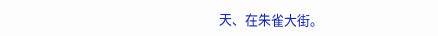天、在朱雀大街。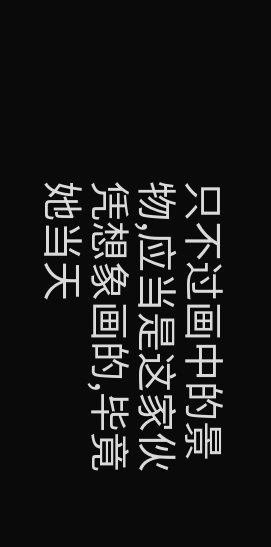只不过画中的景物,应当是这家伙凭想象画的,毕竟她当天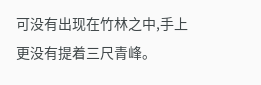可没有出现在竹林之中,手上更没有提着三尺青峰。